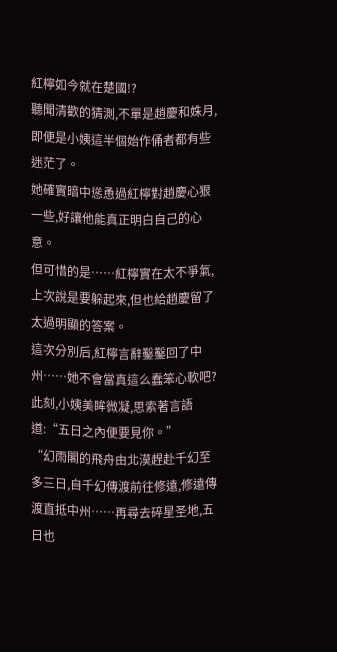紅檸如今就在楚國!?
聽聞清歡的猜測,不單是趙慶和姝月,即便是小姨這半個始作俑者都有些迷茫了。
她確實暗中慫恿過紅檸對趙慶心狠一些,好讓他能真正明白自己的心意。
但可惜的是……紅檸實在太不爭氣,上次說是要躲起來,但也給趙慶留了太過明顯的答案。
這次分別后,紅檸言辭鑿鑿回了中州……她不會當真這么蠢笨心軟吧?
此刻,小姨美眸微凝,思索著言語道:“五日之內便要見你。”
“幻雨閣的飛舟由北漠趕赴千幻至多三日,自千幻傳渡前往修遠,修遠傳渡直抵中州……再尋去碎星圣地,五日也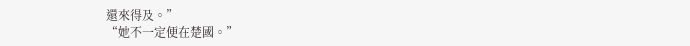還來得及。”
“她不一定便在楚國。”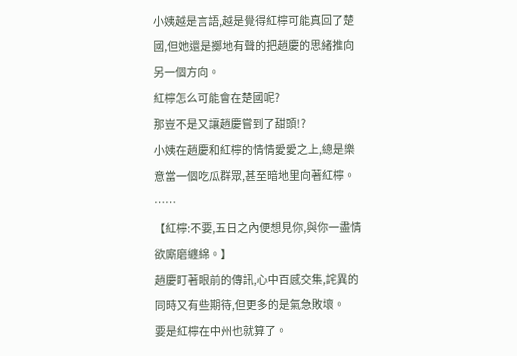小姨越是言語,越是覺得紅檸可能真回了楚國,但她還是擲地有聲的把趙慶的思緒推向另一個方向。
紅檸怎么可能會在楚國呢?
那豈不是又讓趙慶嘗到了甜頭!?
小姨在趙慶和紅檸的情情愛愛之上,總是樂意當一個吃瓜群眾,甚至暗地里向著紅檸。
……
【紅檸:不要,五日之內便想見你,與你一盡情欲廝磨纏綿。】
趙慶盯著眼前的傳訊,心中百感交集,詫異的同時又有些期待,但更多的是氣急敗壞。
要是紅檸在中州也就算了。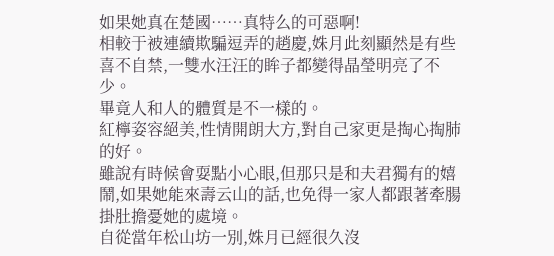如果她真在楚國……真特么的可惡啊!
相較于被連續欺騙逗弄的趙慶,姝月此刻顯然是有些喜不自禁,一雙水汪汪的眸子都變得晶瑩明亮了不少。
畢竟人和人的體質是不一樣的。
紅檸姿容絕美,性情開朗大方,對自己家更是掏心掏肺的好。
雖說有時候會耍點小心眼,但那只是和夫君獨有的嬉鬧,如果她能來壽云山的話,也免得一家人都跟著牽腸掛肚擔憂她的處境。
自從當年松山坊一別,姝月已經很久沒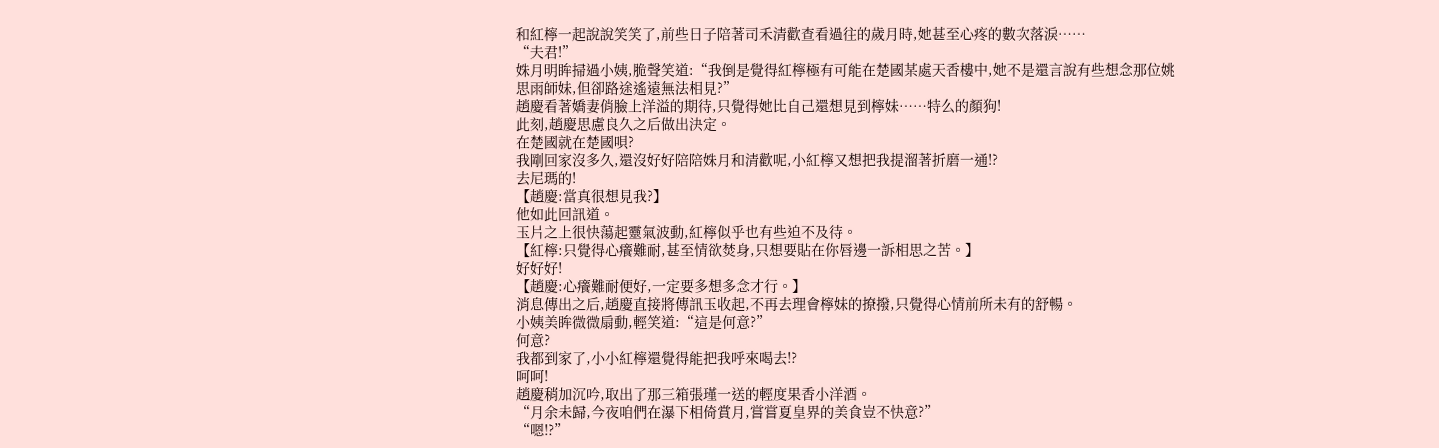和紅檸一起說說笑笑了,前些日子陪著司禾清歡查看過往的歲月時,她甚至心疼的數次落淚……
“夫君!”
姝月明眸掃過小姨,脆聲笑道:“我倒是覺得紅檸極有可能在楚國某處天香樓中,她不是還言說有些想念那位姚思雨師妹,但卻路途遙遠無法相見?”
趙慶看著嬌妻俏臉上洋溢的期待,只覺得她比自己還想見到檸妹……特么的顏狗!
此刻,趙慶思慮良久之后做出決定。
在楚國就在楚國唄?
我剛回家沒多久,還沒好好陪陪姝月和清歡呢,小紅檸又想把我提溜著折磨一通!?
去尼瑪的!
【趙慶:當真很想見我?】
他如此回訊道。
玉片之上很快蕩起靈氣波動,紅檸似乎也有些迫不及待。
【紅檸:只覺得心癢難耐,甚至情欲焚身,只想要貼在你唇邊一訴相思之苦。】
好好好!
【趙慶:心癢難耐便好,一定要多想多念才行。】
消息傳出之后,趙慶直接將傳訊玉收起,不再去理會檸妹的撩撥,只覺得心情前所未有的舒暢。
小姨美眸微微扇動,輕笑道:“這是何意?”
何意?
我都到家了,小小紅檸還覺得能把我呼來喝去!?
呵呵!
趙慶稍加沉吟,取出了那三箱張瑾一送的輕度果香小洋酒。
“月余未歸,今夜咱們在瀑下相倚賞月,嘗嘗夏皇界的美食豈不快意?”
“嗯!?”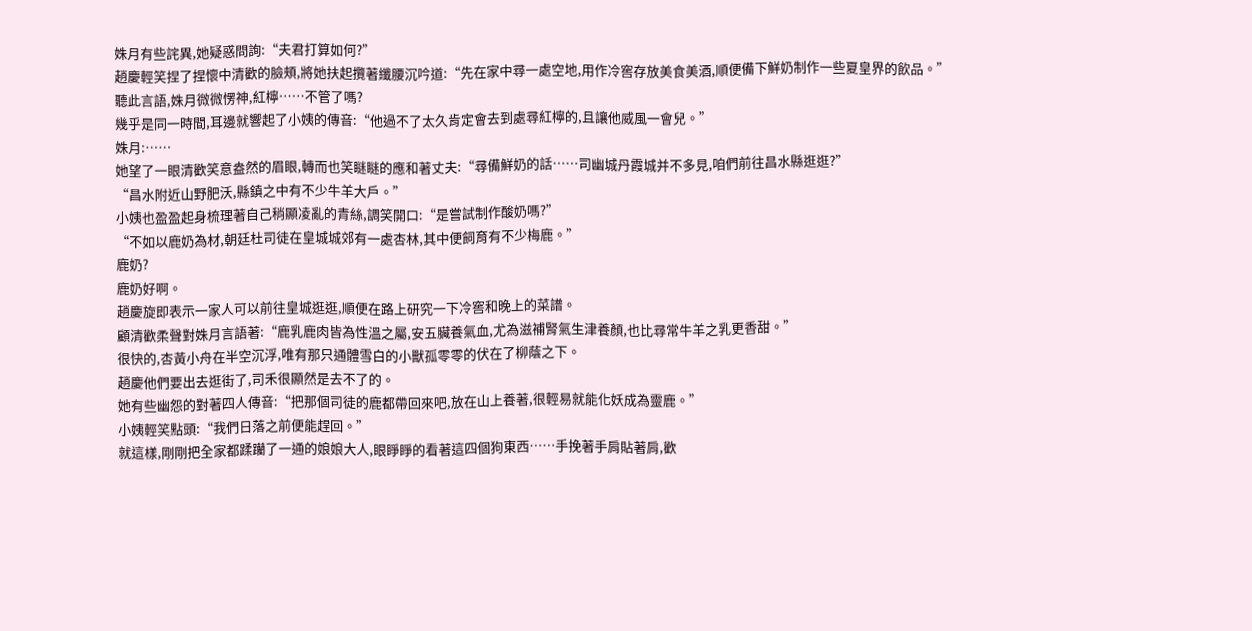姝月有些詫異,她疑惑問詢:“夫君打算如何?”
趙慶輕笑捏了捏懷中清歡的臉頰,將她扶起攬著纖腰沉吟道:“先在家中尋一處空地,用作冷窖存放美食美酒,順便備下鮮奶制作一些夏皇界的飲品。”
聽此言語,姝月微微愣神,紅檸……不管了嗎?
幾乎是同一時間,耳邊就響起了小姨的傳音:“他過不了太久肯定會去到處尋紅檸的,且讓他威風一會兒。”
姝月:……
她望了一眼清歡笑意盎然的眉眼,轉而也笑瞇瞇的應和著丈夫:“尋備鮮奶的話……司幽城丹霞城并不多見,咱們前往昌水縣逛逛?”
“昌水附近山野肥沃,縣鎮之中有不少牛羊大戶。”
小姨也盈盈起身梳理著自己稍顯凌亂的青絲,調笑開口:“是嘗試制作酸奶嗎?”
“不如以鹿奶為材,朝廷杜司徒在皇城城郊有一處杏林,其中便飼育有不少梅鹿。”
鹿奶?
鹿奶好啊。
趙慶旋即表示一家人可以前往皇城逛逛,順便在路上研究一下冷窖和晚上的菜譜。
顧清歡柔聲對姝月言語著:“鹿乳鹿肉皆為性溫之屬,安五臟養氣血,尤為滋補腎氣生津養顏,也比尋常牛羊之乳更香甜。”
很快的,杏黃小舟在半空沉浮,唯有那只通體雪白的小獸孤零零的伏在了柳蔭之下。
趙慶他們要出去逛街了,司禾很顯然是去不了的。
她有些幽怨的對著四人傳音:“把那個司徒的鹿都帶回來吧,放在山上養著,很輕易就能化妖成為靈鹿。”
小姨輕笑點頭:“我們日落之前便能趕回。”
就這樣,剛剛把全家都蹂躪了一通的娘娘大人,眼睜睜的看著這四個狗東西……手挽著手肩貼著肩,歡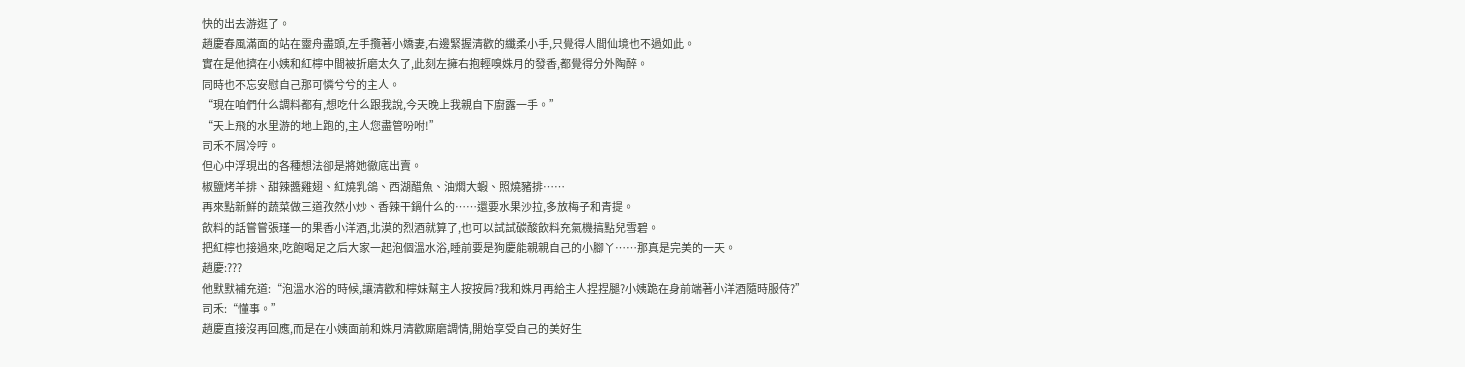快的出去游逛了。
趙慶春風滿面的站在靈舟盡頭,左手攬著小嬌妻,右邊緊握清歡的纖柔小手,只覺得人間仙境也不過如此。
實在是他擠在小姨和紅檸中間被折磨太久了,此刻左擁右抱輕嗅姝月的發香,都覺得分外陶醉。
同時也不忘安慰自己那可憐兮兮的主人。
“現在咱們什么調料都有,想吃什么跟我說,今天晚上我親自下廚露一手。”
“天上飛的水里游的地上跑的,主人您盡管吩咐!”
司禾不屑冷哼。
但心中浮現出的各種想法卻是將她徹底出賣。
椒鹽烤羊排、甜辣醬雞翅、紅燒乳鴿、西湖醋魚、油燜大蝦、照燒豬排……
再來點新鮮的蔬菜做三道孜然小炒、香辣干鍋什么的……還要水果沙拉,多放梅子和青提。
飲料的話嘗嘗張瑾一的果香小洋酒,北漠的烈酒就算了,也可以試試碳酸飲料充氣機搞點兒雪碧。
把紅檸也接過來,吃飽喝足之后大家一起泡個溫水浴,睡前要是狗慶能親親自己的小腳丫……那真是完美的一天。
趙慶:???
他默默補充道:“泡溫水浴的時候,讓清歡和檸妹幫主人按按肩?我和姝月再給主人捏捏腿?小姨跪在身前端著小洋酒隨時服侍?”
司禾:“懂事。”
趙慶直接沒再回應,而是在小姨面前和姝月清歡廝磨調情,開始享受自己的美好生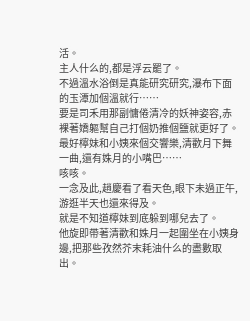活。
主人什么的,都是浮云罷了。
不過溫水浴倒是真能研究研究,瀑布下面的玉潭加個溫就行……
要是司禾用那副慵倦清冷的妖神姿容,赤裸著嬌軀幫自己打個奶推個鹽就更好了。
最好檸妹和小姨來個交響樂,清歡月下舞一曲,還有姝月的小嘴巴……
咳咳。
一念及此,趙慶看了看天色,眼下未過正午,游逛半天也還來得及。
就是不知道檸妹到底躲到哪兒去了。
他旋即帶著清歡和姝月一起圍坐在小姨身邊,把那些孜然芥末耗油什么的盡數取出。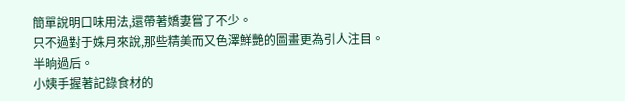簡單說明口味用法,還帶著嬌妻嘗了不少。
只不過對于姝月來說,那些精美而又色澤鮮艷的圖畫更為引人注目。
半晌過后。
小姨手握著記錄食材的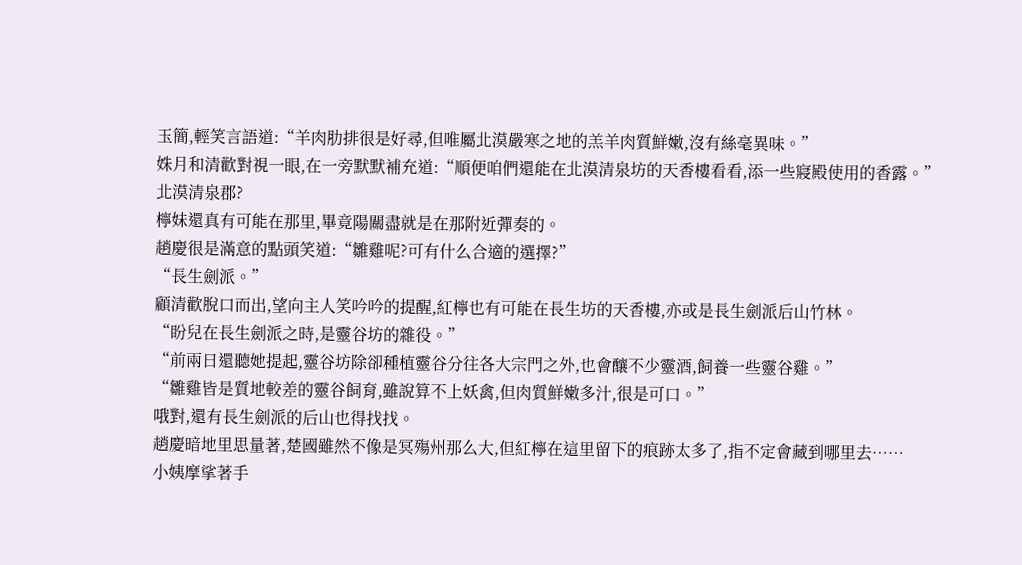玉簡,輕笑言語道:“羊肉肋排很是好尋,但唯屬北漠嚴寒之地的羔羊肉質鮮嫩,沒有絲毫異味。”
姝月和清歡對視一眼,在一旁默默補充道:“順便咱們還能在北漠清泉坊的天香樓看看,添一些寢殿使用的香露。”
北漠清泉郡?
檸妹還真有可能在那里,畢竟陽關盡就是在那附近彈奏的。
趙慶很是滿意的點頭笑道:“雛雞呢?可有什么合適的選擇?”
“長生劍派。”
顧清歡脫口而出,望向主人笑吟吟的提醒,紅檸也有可能在長生坊的天香樓,亦或是長生劍派后山竹林。
“盼兒在長生劍派之時,是靈谷坊的雜役。”
“前兩日還聽她提起,靈谷坊除卻種植靈谷分往各大宗門之外,也會釀不少靈酒,飼養一些靈谷雞。”
“雛雞皆是質地較差的靈谷飼育,雖說算不上妖禽,但肉質鮮嫩多汁,很是可口。”
哦對,還有長生劍派的后山也得找找。
趙慶暗地里思量著,楚國雖然不像是冥殤州那么大,但紅檸在這里留下的痕跡太多了,指不定會藏到哪里去……
小姨摩挲著手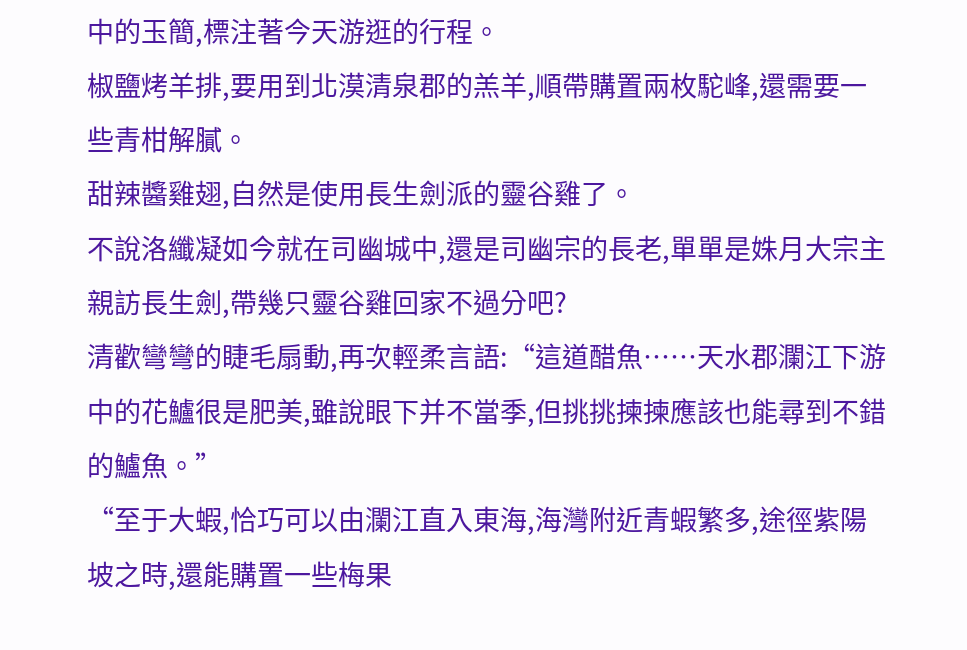中的玉簡,標注著今天游逛的行程。
椒鹽烤羊排,要用到北漠清泉郡的羔羊,順帶購置兩枚駝峰,還需要一些青柑解膩。
甜辣醬雞翅,自然是使用長生劍派的靈谷雞了。
不說洛纖凝如今就在司幽城中,還是司幽宗的長老,單單是姝月大宗主親訪長生劍,帶幾只靈谷雞回家不過分吧?
清歡彎彎的睫毛扇動,再次輕柔言語:“這道醋魚……天水郡瀾江下游中的花鱸很是肥美,雖說眼下并不當季,但挑挑揀揀應該也能尋到不錯的鱸魚。”
“至于大蝦,恰巧可以由瀾江直入東海,海灣附近青蝦繁多,途徑紫陽坡之時,還能購置一些梅果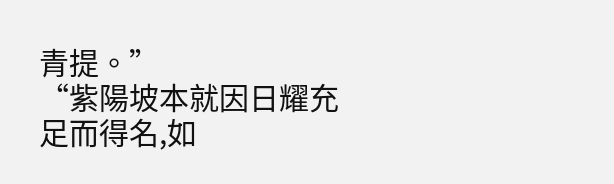青提。”
“紫陽坡本就因日耀充足而得名,如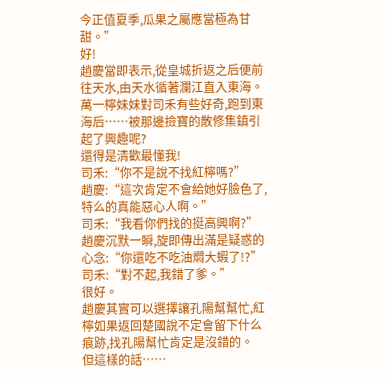今正值夏季,瓜果之屬應當極為甘甜。”
好!
趙慶當即表示,從皇城折返之后便前往天水,由天水循著瀾江直入東海。
萬一檸妹妹對司禾有些好奇,跑到東海后……被那邊撿寶的散修集鎮引起了興趣呢?
還得是清歡最懂我!
司禾:“你不是說不找紅檸嗎?”
趙慶:“這次肯定不會給她好臉色了,特么的真能惡心人啊。”
司禾:“我看你們找的挺高興啊?”
趙慶沉默一瞬,旋即傳出滿是疑惑的心念:“你還吃不吃油燜大蝦了!?”
司禾:“對不起,我錯了爹。”
很好。
趙慶其實可以選擇讓孔陽幫幫忙,紅檸如果返回楚國說不定會留下什么痕跡,找孔陽幫忙肯定是沒錯的。
但這樣的話……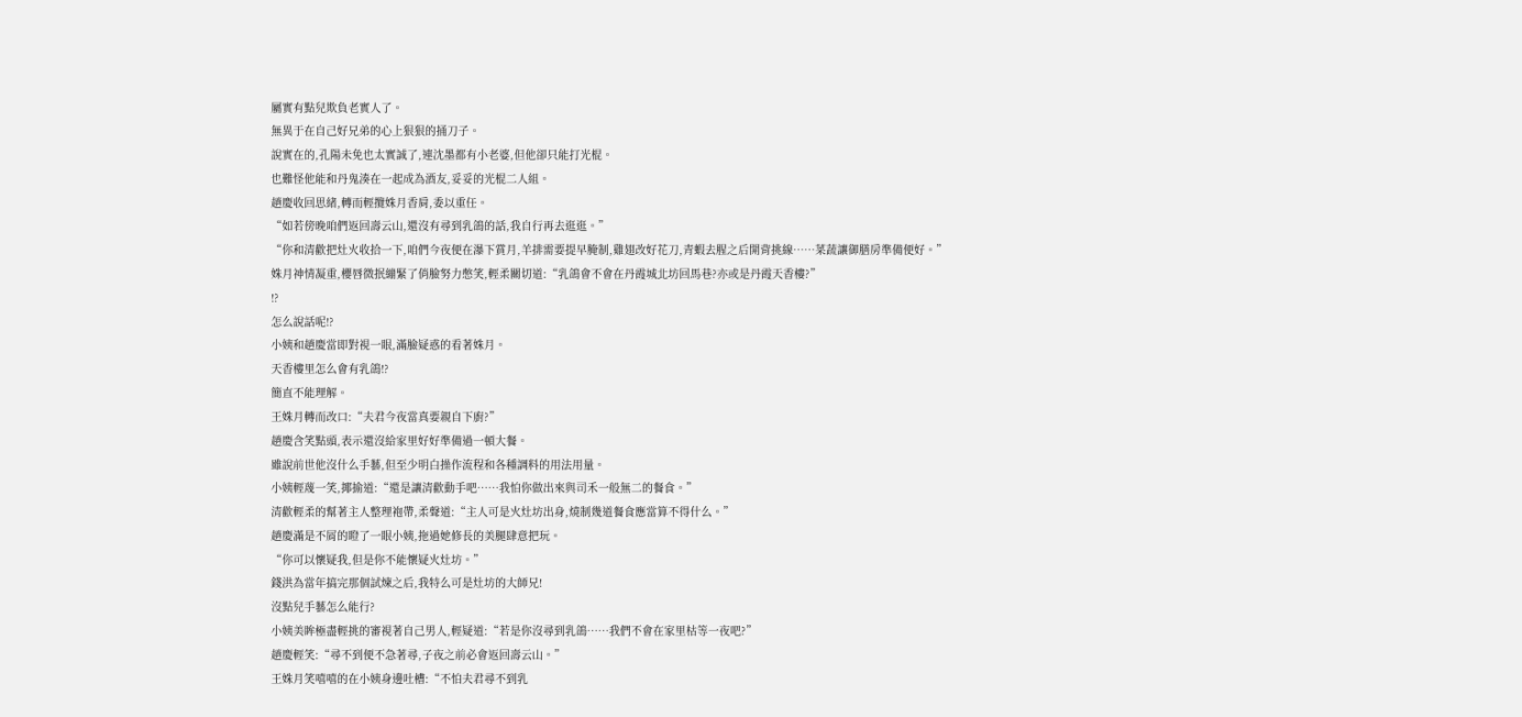屬實有點兒欺負老實人了。
無異于在自己好兄弟的心上狠狠的捅刀子。
說實在的,孔陽未免也太實誠了,連沈墨都有小老婆,但他卻只能打光棍。
也難怪他能和丹鬼湊在一起成為酒友,妥妥的光棍二人組。
趙慶收回思緒,轉而輕攬姝月香肩,委以重任。
“如若傍晚咱們返回壽云山,還沒有尋到乳鴿的話,我自行再去逛逛。”
“你和清歡把灶火收拾一下,咱們今夜便在瀑下賞月,羊排需要提早腌制,雞翅改好花刀,青蝦去腥之后開背挑線……菜蔬讓御膳房準備便好。”
姝月神情凝重,櫻唇微抿繃緊了俏臉努力憋笑,輕柔關切道:“乳鴿會不會在丹霞城北坊回馬巷?亦或是丹霞天香樓?”
!?
怎么說話呢!?
小姨和趙慶當即對視一眼,滿臉疑惑的看著姝月。
天香樓里怎么會有乳鴿!?
簡直不能理解。
王姝月轉而改口:“夫君今夜當真要親自下廚?”
趙慶含笑點頭,表示還沒給家里好好準備過一頓大餐。
雖說前世他沒什么手藝,但至少明白操作流程和各種調料的用法用量。
小姨輕蔑一笑,揶揄道:“還是讓清歡動手吧……我怕你做出來與司禾一般無二的餐食。”
清歡輕柔的幫著主人整理袍帶,柔聲道:“主人可是火灶坊出身,燒制幾道餐食應當算不得什么。”
趙慶滿是不屑的瞪了一眼小姨,拖過她修長的美腿肆意把玩。
“你可以懷疑我,但是你不能懷疑火灶坊。”
錢洪為當年搞完那個試煉之后,我特么可是灶坊的大師兄!
沒點兒手藝怎么能行?
小姨美眸極盡輕挑的審視著自己男人,輕疑道:“若是你沒尋到乳鴿……我們不會在家里枯等一夜吧?”
趙慶輕笑:“尋不到便不急著尋,子夜之前必會返回壽云山。”
王姝月笑嘻嘻的在小姨身邊吐槽:“不怕夫君尋不到乳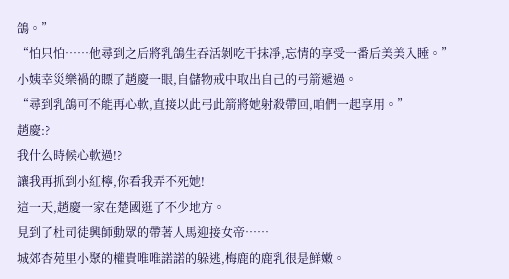鴿。”
“怕只怕……他尋到之后將乳鴿生吞活剝吃干抹凈,忘情的享受一番后美美入睡。”
小姨幸災樂禍的瞟了趙慶一眼,自儲物戒中取出自己的弓箭遞過。
“尋到乳鴿可不能再心軟,直接以此弓此箭將她射殺帶回,咱們一起享用。”
趙慶:?
我什么時候心軟過!?
讓我再抓到小紅檸,你看我弄不死她!
這一天,趙慶一家在楚國逛了不少地方。
見到了杜司徒興師動眾的帶著人馬迎接女帝……
城郊杏苑里小聚的權貴唯唯諾諾的躲逃,梅鹿的鹿乳很是鮮嫩。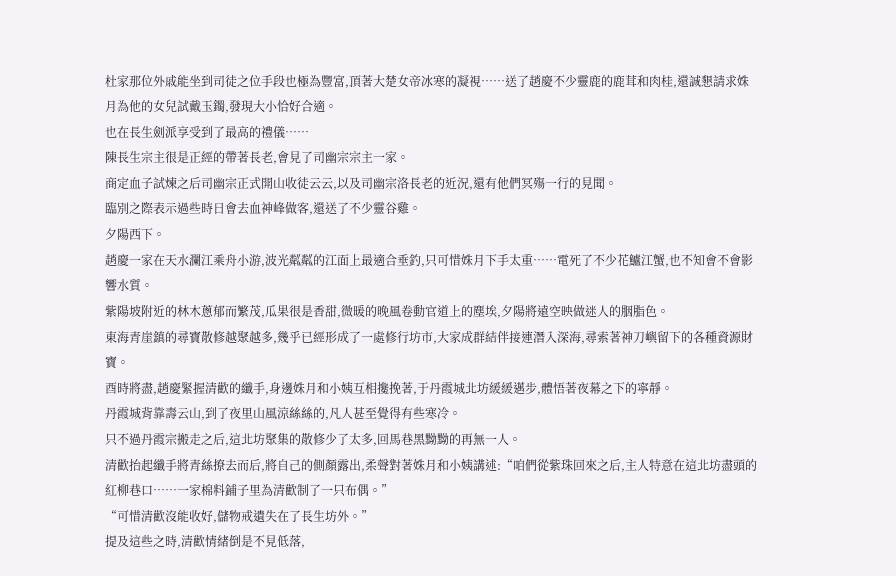杜家那位外戚能坐到司徒之位手段也極為豐富,頂著大楚女帝冰寒的凝視……送了趙慶不少靈鹿的鹿茸和肉桂,還誠懇請求姝月為他的女兒試戴玉鐲,發現大小恰好合適。
也在長生劍派享受到了最高的禮儀……
陳長生宗主很是正經的帶著長老,會見了司幽宗宗主一家。
商定血子試煉之后司幽宗正式開山收徒云云,以及司幽宗洛長老的近況,還有他們冥殤一行的見聞。
臨別之際表示過些時日會去血神峰做客,還送了不少靈谷雞。
夕陽西下。
趙慶一家在天水瀾江乘舟小游,波光粼粼的江面上最適合垂釣,只可惜姝月下手太重……電死了不少花鱸江蟹,也不知會不會影響水質。
紫陽坡附近的林木蔥郁而繁茂,瓜果很是香甜,微暖的晚風卷動官道上的塵埃,夕陽將遠空映做迷人的胭脂色。
東海青崖鎮的尋寶散修越聚越多,幾乎已經形成了一處修行坊市,大家成群結伴接連潛入深海,尋索著神刀嶼留下的各種資源財寶。
酉時將盡,趙慶緊握清歡的纖手,身邊姝月和小姨互相攙挽著,于丹霞城北坊緩緩邁步,體悟著夜幕之下的寧靜。
丹霞城背靠壽云山,到了夜里山風涼絲絲的,凡人甚至覺得有些寒冷。
只不過丹霞宗搬走之后,這北坊聚集的散修少了太多,回馬巷黑黝黝的再無一人。
清歡抬起纖手將青絲撩去而后,將自己的側顏露出,柔聲對著姝月和小姨講述:“咱們從紫珠回來之后,主人特意在這北坊盡頭的紅柳巷口……一家棉料鋪子里為清歡制了一只布偶。”
“可惜清歡沒能收好,儲物戒遺失在了長生坊外。”
提及這些之時,清歡情緒倒是不見低落,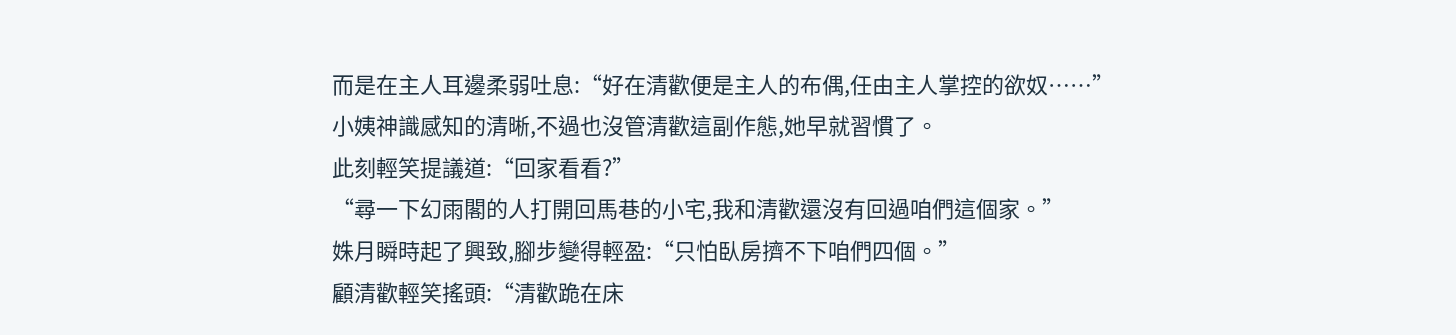而是在主人耳邊柔弱吐息:“好在清歡便是主人的布偶,任由主人掌控的欲奴……”
小姨神識感知的清晰,不過也沒管清歡這副作態,她早就習慣了。
此刻輕笑提議道:“回家看看?”
“尋一下幻雨閣的人打開回馬巷的小宅,我和清歡還沒有回過咱們這個家。”
姝月瞬時起了興致,腳步變得輕盈:“只怕臥房擠不下咱們四個。”
顧清歡輕笑搖頭:“清歡跪在床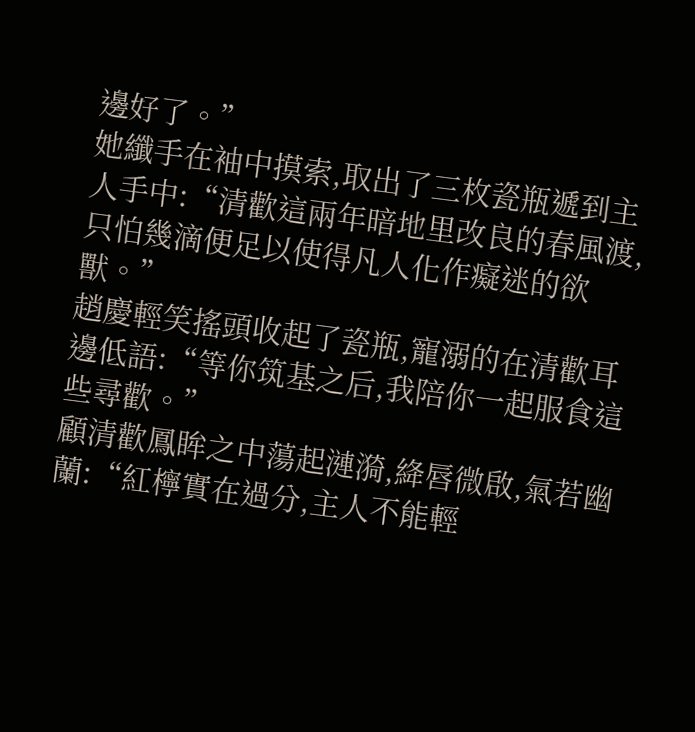邊好了。”
她纖手在袖中摸索,取出了三枚瓷瓶遞到主人手中:“清歡這兩年暗地里改良的春風渡,只怕幾滴便足以使得凡人化作癡迷的欲獸。”
趙慶輕笑搖頭收起了瓷瓶,寵溺的在清歡耳邊低語:“等你筑基之后,我陪你一起服食這些尋歡。”
顧清歡鳳眸之中蕩起漣漪,絳唇微啟,氣若幽蘭:“紅檸實在過分,主人不能輕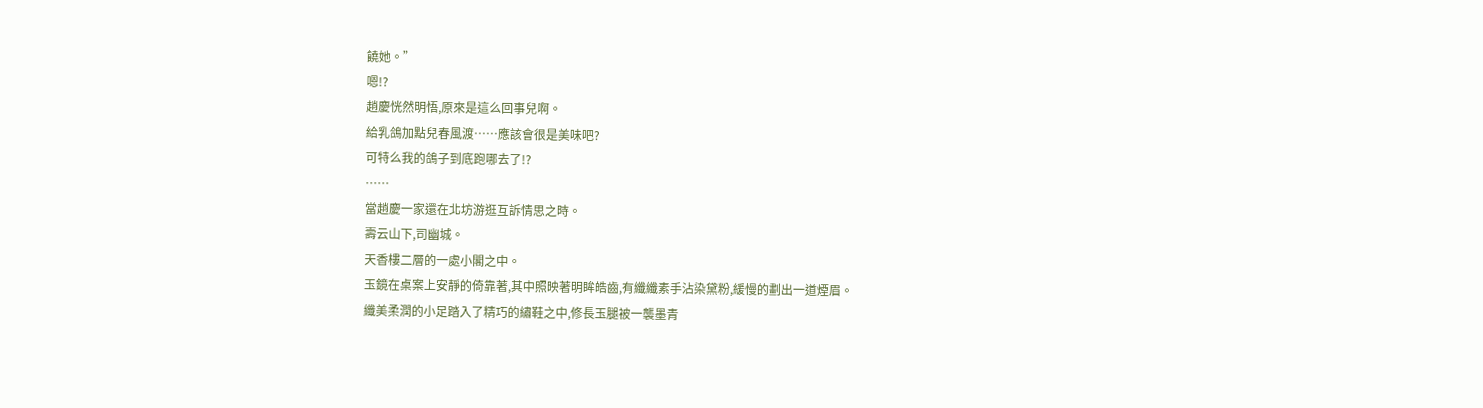饒她。”
嗯!?
趙慶恍然明悟,原來是這么回事兒啊。
給乳鴿加點兒春風渡……應該會很是美味吧?
可特么我的鴿子到底跑哪去了!?
……
當趙慶一家還在北坊游逛互訴情思之時。
壽云山下,司幽城。
天香樓二層的一處小閣之中。
玉鏡在桌案上安靜的倚靠著,其中照映著明眸皓齒,有纖纖素手沾染黛粉,緩慢的劃出一道煙眉。
纖美柔潤的小足踏入了精巧的繡鞋之中,修長玉腿被一襲墨青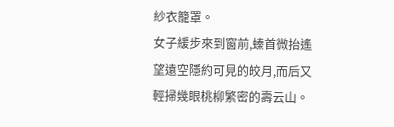紗衣籠罩。
女子緩步來到窗前,螓首微抬遙望遠空隱約可見的皎月,而后又輕掃幾眼桃柳繁密的壽云山。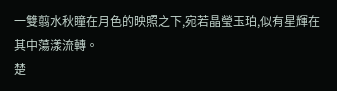一雙翦水秋瞳在月色的映照之下,宛若晶瑩玉珀,似有星輝在其中蕩漾流轉。
楚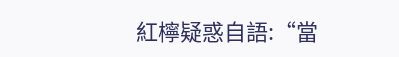紅檸疑惑自語:“當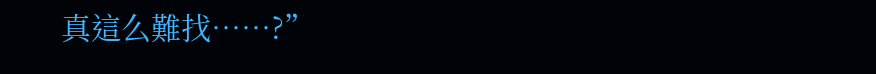真這么難找……?”